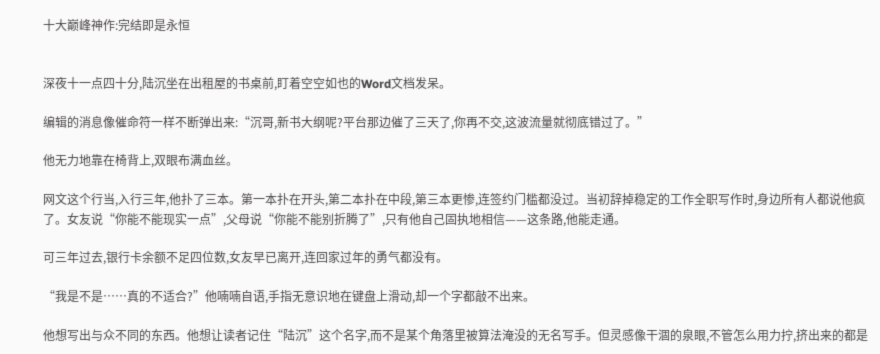十大巅峰神作:完结即是永恒


深夜十一点四十分,陆沉坐在出租屋的书桌前,盯着空空如也的Word文档发呆。

编辑的消息像催命符一样不断弹出来:“沉哥,新书大纲呢?平台那边催了三天了,你再不交,这波流量就彻底错过了。”

他无力地靠在椅背上,双眼布满血丝。

网文这个行当,入行三年,他扑了三本。第一本扑在开头,第二本扑在中段,第三本更惨,连签约门槛都没过。当初辞掉稳定的工作全职写作时,身边所有人都说他疯了。女友说“你能不能现实一点”,父母说“你能不能别折腾了”,只有他自己固执地相信——这条路,他能走通。

可三年过去,银行卡余额不足四位数,女友早已离开,连回家过年的勇气都没有。

“我是不是……真的不适合?”他喃喃自语,手指无意识地在键盘上滑动,却一个字都敲不出来。

他想写出与众不同的东西。他想让读者记住“陆沉”这个名字,而不是某个角落里被算法淹没的无名写手。但灵感像干涸的泉眼,不管怎么用力拧,挤出来的都是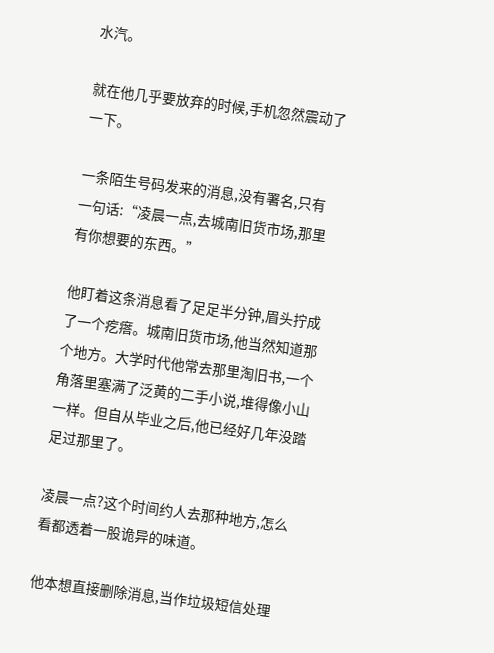水汽。

就在他几乎要放弃的时候,手机忽然震动了一下。

一条陌生号码发来的消息,没有署名,只有一句话:“凌晨一点,去城南旧货市场,那里有你想要的东西。”

他盯着这条消息看了足足半分钟,眉头拧成了一个疙瘩。城南旧货市场,他当然知道那个地方。大学时代他常去那里淘旧书,一个角落里塞满了泛黄的二手小说,堆得像小山一样。但自从毕业之后,他已经好几年没踏足过那里了。

凌晨一点?这个时间约人去那种地方,怎么看都透着一股诡异的味道。

他本想直接删除消息,当作垃圾短信处理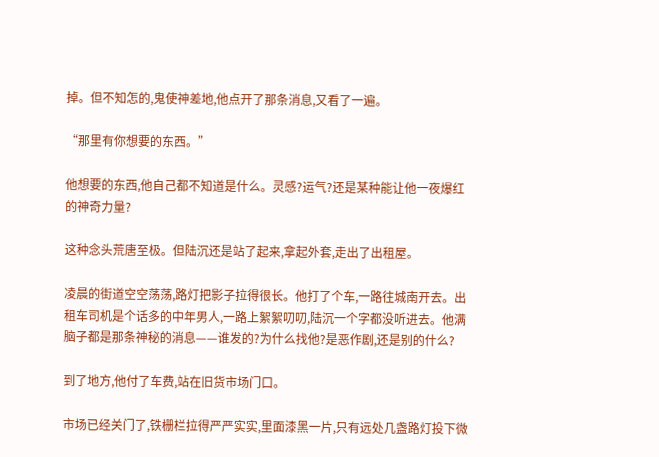掉。但不知怎的,鬼使神差地,他点开了那条消息,又看了一遍。

“那里有你想要的东西。”

他想要的东西,他自己都不知道是什么。灵感?运气?还是某种能让他一夜爆红的神奇力量?

这种念头荒唐至极。但陆沉还是站了起来,拿起外套,走出了出租屋。

凌晨的街道空空荡荡,路灯把影子拉得很长。他打了个车,一路往城南开去。出租车司机是个话多的中年男人,一路上絮絮叨叨,陆沉一个字都没听进去。他满脑子都是那条神秘的消息——谁发的?为什么找他?是恶作剧,还是别的什么?

到了地方,他付了车费,站在旧货市场门口。

市场已经关门了,铁栅栏拉得严严实实,里面漆黑一片,只有远处几盏路灯投下微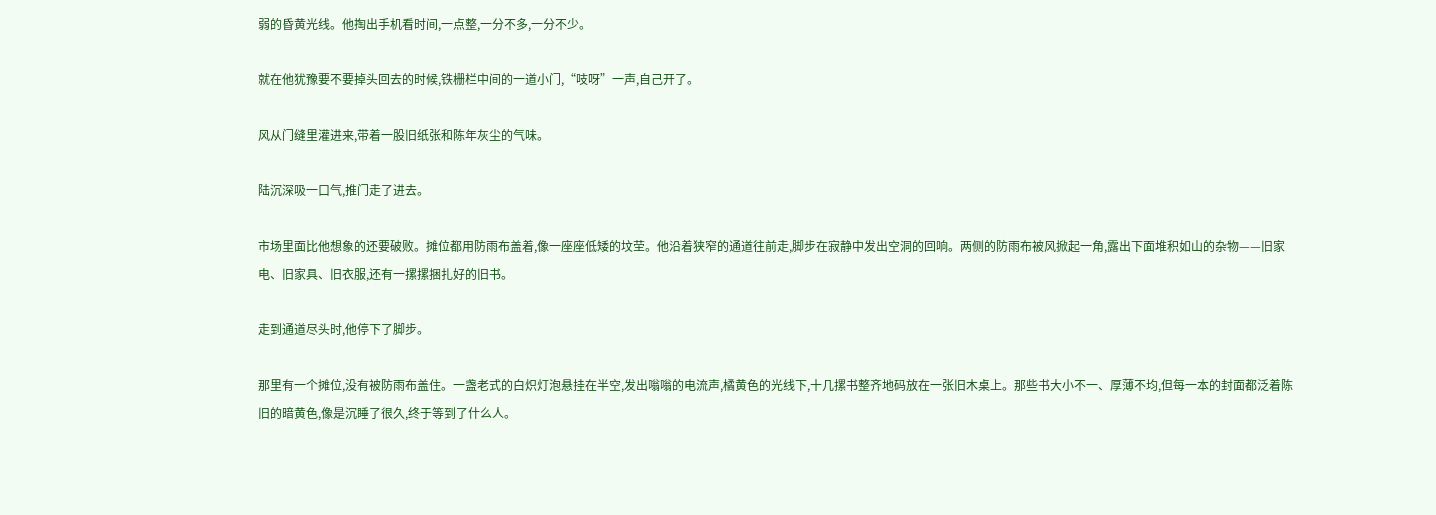弱的昏黄光线。他掏出手机看时间,一点整,一分不多,一分不少。

就在他犹豫要不要掉头回去的时候,铁栅栏中间的一道小门,“吱呀”一声,自己开了。

风从门缝里灌进来,带着一股旧纸张和陈年灰尘的气味。

陆沉深吸一口气,推门走了进去。

市场里面比他想象的还要破败。摊位都用防雨布盖着,像一座座低矮的坟茔。他沿着狭窄的通道往前走,脚步在寂静中发出空洞的回响。两侧的防雨布被风掀起一角,露出下面堆积如山的杂物——旧家电、旧家具、旧衣服,还有一摞摞捆扎好的旧书。

走到通道尽头时,他停下了脚步。

那里有一个摊位,没有被防雨布盖住。一盏老式的白炽灯泡悬挂在半空,发出嗡嗡的电流声,橘黄色的光线下,十几摞书整齐地码放在一张旧木桌上。那些书大小不一、厚薄不均,但每一本的封面都泛着陈旧的暗黄色,像是沉睡了很久,终于等到了什么人。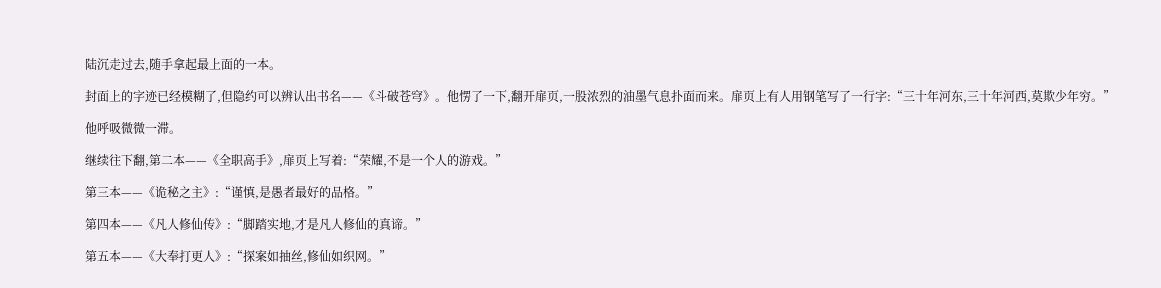陆沉走过去,随手拿起最上面的一本。

封面上的字迹已经模糊了,但隐约可以辨认出书名——《斗破苍穹》。他愣了一下,翻开扉页,一股浓烈的油墨气息扑面而来。扉页上有人用钢笔写了一行字:“三十年河东,三十年河西,莫欺少年穷。”

他呼吸微微一滞。

继续往下翻,第二本——《全职高手》,扉页上写着:“荣耀,不是一个人的游戏。”

第三本——《诡秘之主》:“谨慎,是愚者最好的品格。”

第四本——《凡人修仙传》:“脚踏实地,才是凡人修仙的真谛。”

第五本——《大奉打更人》:“探案如抽丝,修仙如织网。”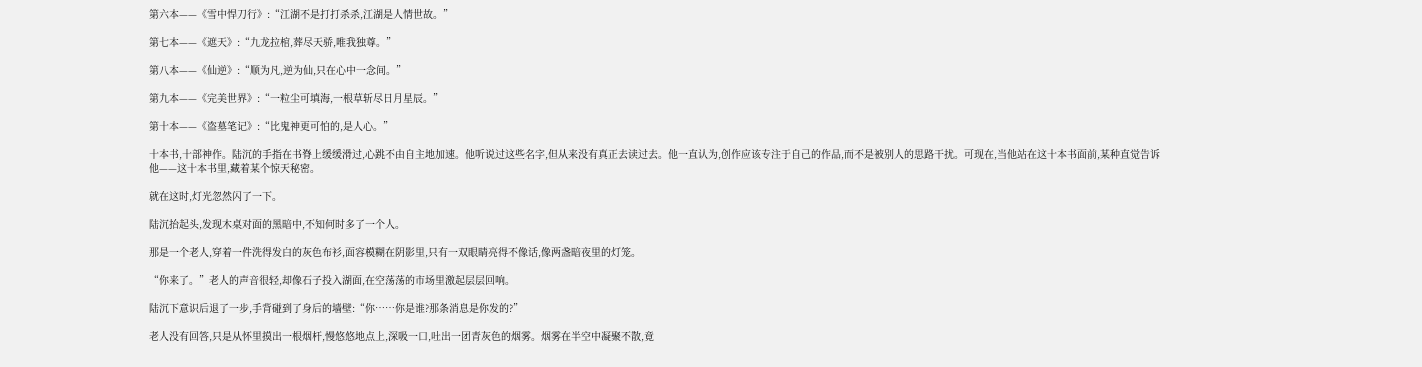第六本——《雪中悍刀行》:“江湖不是打打杀杀,江湖是人情世故。”

第七本——《遮天》:“九龙拉棺,葬尽天骄,唯我独尊。”

第八本——《仙逆》:“顺为凡,逆为仙,只在心中一念间。”

第九本——《完美世界》:“一粒尘可填海,一根草斩尽日月星辰。”

第十本——《盗墓笔记》:“比鬼神更可怕的,是人心。”

十本书,十部神作。陆沉的手指在书脊上缓缓滑过,心跳不由自主地加速。他听说过这些名字,但从来没有真正去读过去。他一直认为,创作应该专注于自己的作品,而不是被别人的思路干扰。可现在,当他站在这十本书面前,某种直觉告诉他——这十本书里,藏着某个惊天秘密。

就在这时,灯光忽然闪了一下。

陆沉抬起头,发现木桌对面的黑暗中,不知何时多了一个人。

那是一个老人,穿着一件洗得发白的灰色布衫,面容模糊在阴影里,只有一双眼睛亮得不像话,像两盏暗夜里的灯笼。

“你来了。”老人的声音很轻,却像石子投入湖面,在空荡荡的市场里激起层层回响。

陆沉下意识后退了一步,手背碰到了身后的墙壁:“你……你是谁?那条消息是你发的?”

老人没有回答,只是从怀里摸出一根烟杆,慢悠悠地点上,深吸一口,吐出一团青灰色的烟雾。烟雾在半空中凝聚不散,竟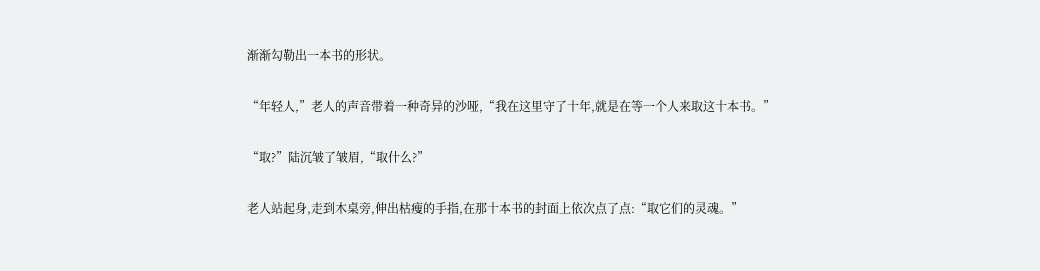渐渐勾勒出一本书的形状。

“年轻人,”老人的声音带着一种奇异的沙哑,“我在这里守了十年,就是在等一个人来取这十本书。”

“取?”陆沉皱了皱眉,“取什么?”

老人站起身,走到木桌旁,伸出枯瘦的手指,在那十本书的封面上依次点了点:“取它们的灵魂。”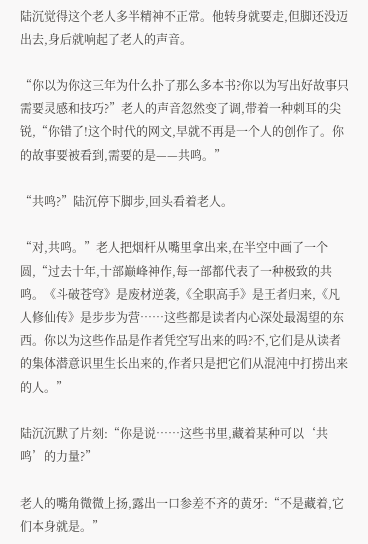陆沉觉得这个老人多半精神不正常。他转身就要走,但脚还没迈出去,身后就响起了老人的声音。

“你以为你这三年为什么扑了那么多本书?你以为写出好故事只需要灵感和技巧?”老人的声音忽然变了调,带着一种刺耳的尖锐,“你错了!这个时代的网文,早就不再是一个人的创作了。你的故事要被看到,需要的是——共鸣。”

“共鸣?”陆沉停下脚步,回头看着老人。

“对,共鸣。”老人把烟杆从嘴里拿出来,在半空中画了一个圆,“过去十年,十部巅峰神作,每一部都代表了一种极致的共鸣。《斗破苍穹》是废材逆袭,《全职高手》是王者归来,《凡人修仙传》是步步为营……这些都是读者内心深处最渴望的东西。你以为这些作品是作者凭空写出来的吗?不,它们是从读者的集体潜意识里生长出来的,作者只是把它们从混沌中打捞出来的人。”

陆沉沉默了片刻:“你是说……这些书里,藏着某种可以‘共鸣’的力量?”

老人的嘴角微微上扬,露出一口参差不齐的黄牙:“不是藏着,它们本身就是。”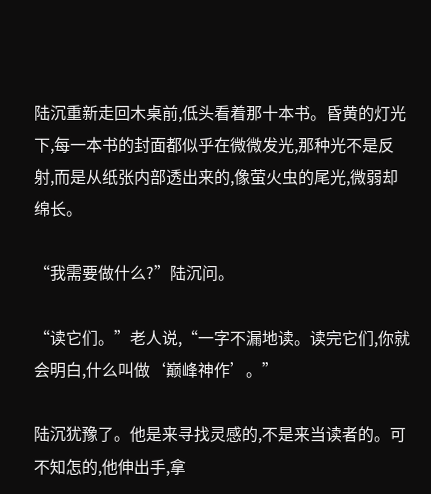陆沉重新走回木桌前,低头看着那十本书。昏黄的灯光下,每一本书的封面都似乎在微微发光,那种光不是反射,而是从纸张内部透出来的,像萤火虫的尾光,微弱却绵长。

“我需要做什么?”陆沉问。

“读它们。”老人说,“一字不漏地读。读完它们,你就会明白,什么叫做‘巅峰神作’。”

陆沉犹豫了。他是来寻找灵感的,不是来当读者的。可不知怎的,他伸出手,拿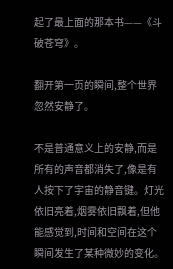起了最上面的那本书——《斗破苍穹》。

翻开第一页的瞬间,整个世界忽然安静了。

不是普通意义上的安静,而是所有的声音都消失了,像是有人按下了宇宙的静音键。灯光依旧亮着,烟雾依旧飘着,但他能感觉到,时间和空间在这个瞬间发生了某种微妙的变化。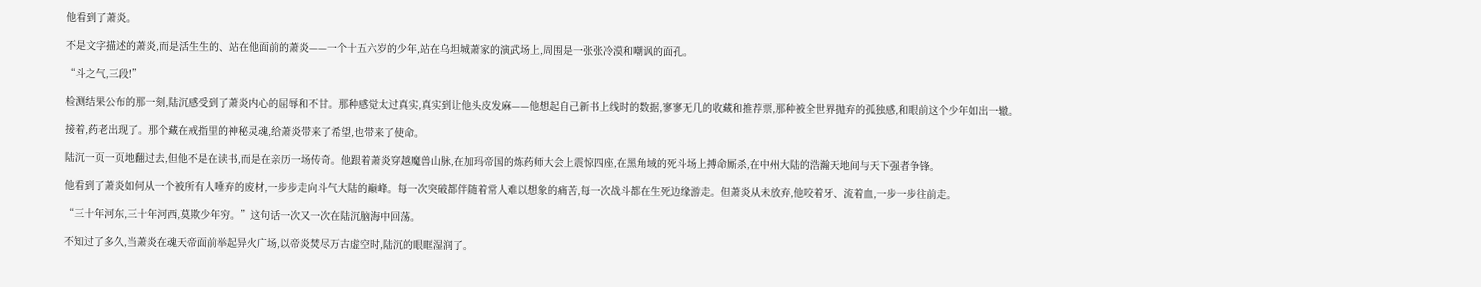他看到了萧炎。

不是文字描述的萧炎,而是活生生的、站在他面前的萧炎——一个十五六岁的少年,站在乌坦城萧家的演武场上,周围是一张张冷漠和嘲讽的面孔。

“斗之气,三段!”

检测结果公布的那一刻,陆沉感受到了萧炎内心的屈辱和不甘。那种感觉太过真实,真实到让他头皮发麻——他想起自己新书上线时的数据,寥寥无几的收藏和推荐票,那种被全世界抛弃的孤独感,和眼前这个少年如出一辙。

接着,药老出现了。那个藏在戒指里的神秘灵魂,给萧炎带来了希望,也带来了使命。

陆沉一页一页地翻过去,但他不是在读书,而是在亲历一场传奇。他跟着萧炎穿越魔兽山脉,在加玛帝国的炼药师大会上震惊四座,在黑角域的死斗场上搏命厮杀,在中州大陆的浩瀚天地间与天下强者争锋。

他看到了萧炎如何从一个被所有人唾弃的废材,一步步走向斗气大陆的巅峰。每一次突破都伴随着常人难以想象的痛苦,每一次战斗都在生死边缘游走。但萧炎从未放弃,他咬着牙、流着血,一步一步往前走。

“三十年河东,三十年河西,莫欺少年穷。”这句话一次又一次在陆沉脑海中回荡。

不知过了多久,当萧炎在魂天帝面前举起异火广场,以帝炎焚尽万古虚空时,陆沉的眼眶湿润了。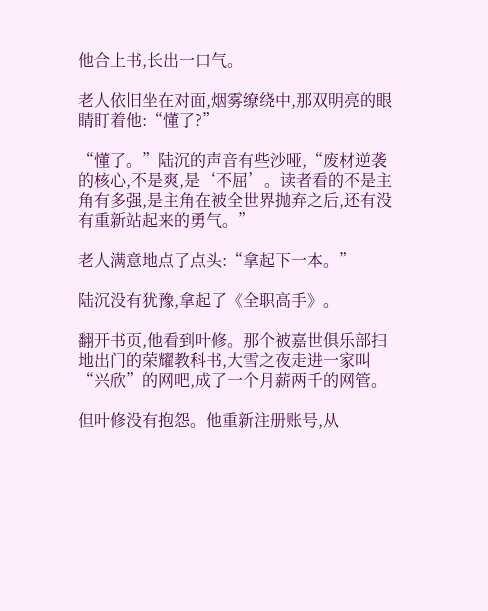他合上书,长出一口气。

老人依旧坐在对面,烟雾缭绕中,那双明亮的眼睛盯着他:“懂了?”

“懂了。”陆沉的声音有些沙哑,“废材逆袭的核心,不是爽,是‘不屈’。读者看的不是主角有多强,是主角在被全世界抛弃之后,还有没有重新站起来的勇气。”

老人满意地点了点头:“拿起下一本。”

陆沉没有犹豫,拿起了《全职高手》。

翻开书页,他看到叶修。那个被嘉世俱乐部扫地出门的荣耀教科书,大雪之夜走进一家叫“兴欣”的网吧,成了一个月薪两千的网管。

但叶修没有抱怨。他重新注册账号,从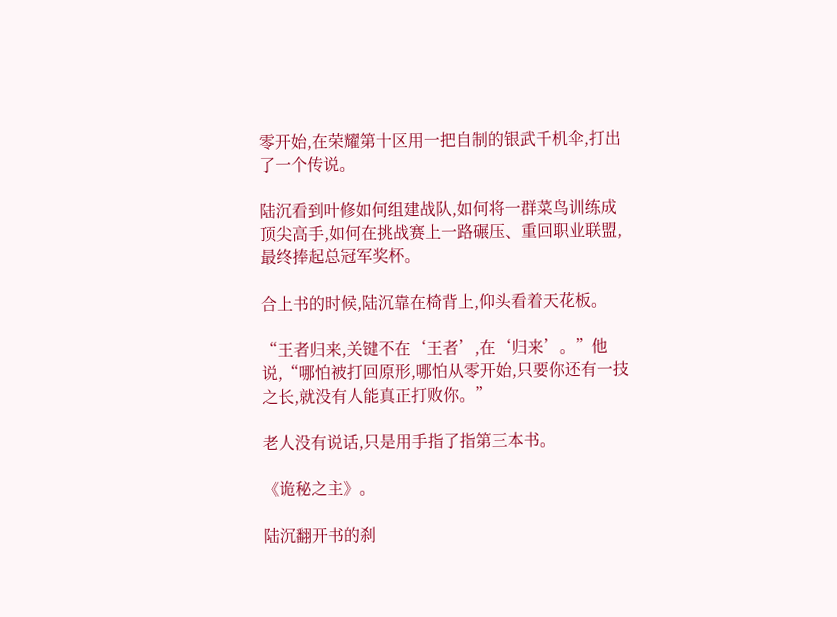零开始,在荣耀第十区用一把自制的银武千机伞,打出了一个传说。

陆沉看到叶修如何组建战队,如何将一群菜鸟训练成顶尖高手,如何在挑战赛上一路碾压、重回职业联盟,最终捧起总冠军奖杯。

合上书的时候,陆沉靠在椅背上,仰头看着天花板。

“王者归来,关键不在‘王者’,在‘归来’。”他说,“哪怕被打回原形,哪怕从零开始,只要你还有一技之长,就没有人能真正打败你。”

老人没有说话,只是用手指了指第三本书。

《诡秘之主》。

陆沉翻开书的刹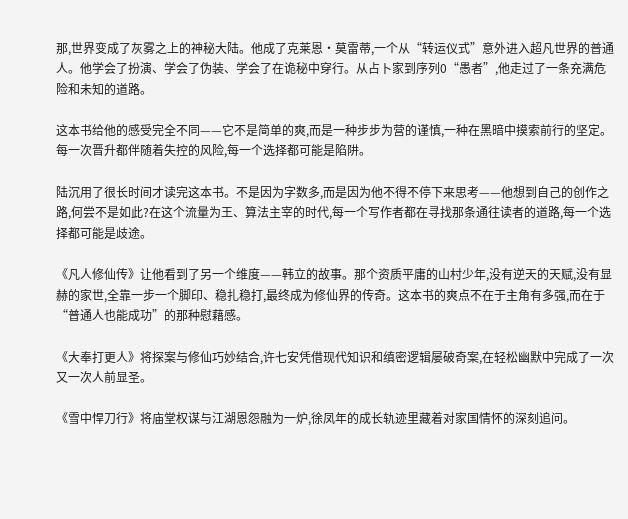那,世界变成了灰雾之上的神秘大陆。他成了克莱恩·莫雷蒂,一个从“转运仪式”意外进入超凡世界的普通人。他学会了扮演、学会了伪装、学会了在诡秘中穿行。从占卜家到序列0“愚者”,他走过了一条充满危险和未知的道路。

这本书给他的感受完全不同——它不是简单的爽,而是一种步步为营的谨慎,一种在黑暗中摸索前行的坚定。每一次晋升都伴随着失控的风险,每一个选择都可能是陷阱。

陆沉用了很长时间才读完这本书。不是因为字数多,而是因为他不得不停下来思考——他想到自己的创作之路,何尝不是如此?在这个流量为王、算法主宰的时代,每一个写作者都在寻找那条通往读者的道路,每一个选择都可能是歧途。

《凡人修仙传》让他看到了另一个维度——韩立的故事。那个资质平庸的山村少年,没有逆天的天赋,没有显赫的家世,全靠一步一个脚印、稳扎稳打,最终成为修仙界的传奇。这本书的爽点不在于主角有多强,而在于“普通人也能成功”的那种慰藉感。

《大奉打更人》将探案与修仙巧妙结合,许七安凭借现代知识和缜密逻辑屡破奇案,在轻松幽默中完成了一次又一次人前显圣。

《雪中悍刀行》将庙堂权谋与江湖恩怨融为一炉,徐凤年的成长轨迹里藏着对家国情怀的深刻追问。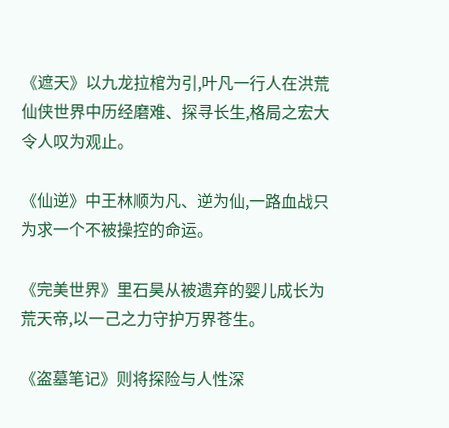《遮天》以九龙拉棺为引,叶凡一行人在洪荒仙侠世界中历经磨难、探寻长生,格局之宏大令人叹为观止。

《仙逆》中王林顺为凡、逆为仙,一路血战只为求一个不被操控的命运。

《完美世界》里石昊从被遗弃的婴儿成长为荒天帝,以一己之力守护万界苍生。

《盗墓笔记》则将探险与人性深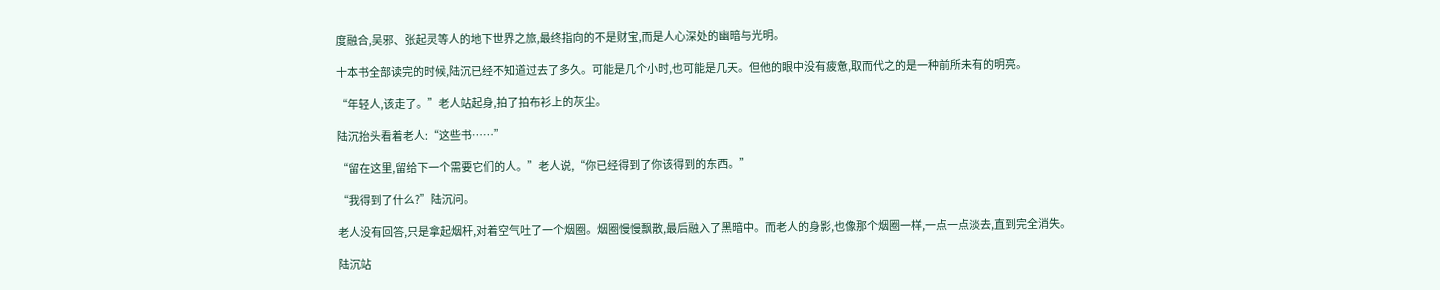度融合,吴邪、张起灵等人的地下世界之旅,最终指向的不是财宝,而是人心深处的幽暗与光明。

十本书全部读完的时候,陆沉已经不知道过去了多久。可能是几个小时,也可能是几天。但他的眼中没有疲惫,取而代之的是一种前所未有的明亮。

“年轻人,该走了。”老人站起身,拍了拍布衫上的灰尘。

陆沉抬头看着老人:“这些书……”

“留在这里,留给下一个需要它们的人。”老人说,“你已经得到了你该得到的东西。”

“我得到了什么?”陆沉问。

老人没有回答,只是拿起烟杆,对着空气吐了一个烟圈。烟圈慢慢飘散,最后融入了黑暗中。而老人的身影,也像那个烟圈一样,一点一点淡去,直到完全消失。

陆沉站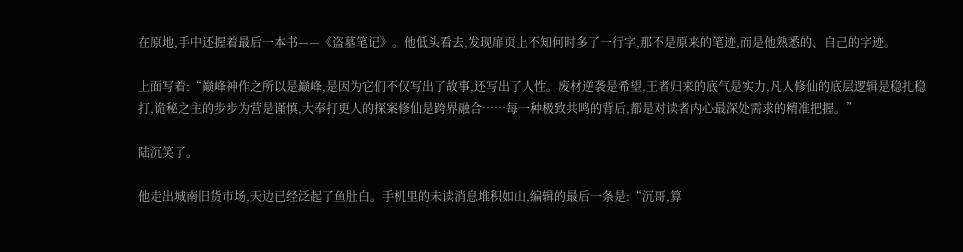在原地,手中还握着最后一本书——《盗墓笔记》。他低头看去,发现扉页上不知何时多了一行字,那不是原来的笔迹,而是他熟悉的、自己的字迹。

上面写着:“巅峰神作之所以是巅峰,是因为它们不仅写出了故事,还写出了人性。废材逆袭是希望,王者归来的底气是实力,凡人修仙的底层逻辑是稳扎稳打,诡秘之主的步步为营是谨慎,大奉打更人的探案修仙是跨界融合……每一种极致共鸣的背后,都是对读者内心最深处需求的精准把握。”

陆沉笑了。

他走出城南旧货市场,天边已经泛起了鱼肚白。手机里的未读消息堆积如山,编辑的最后一条是:“沉哥,算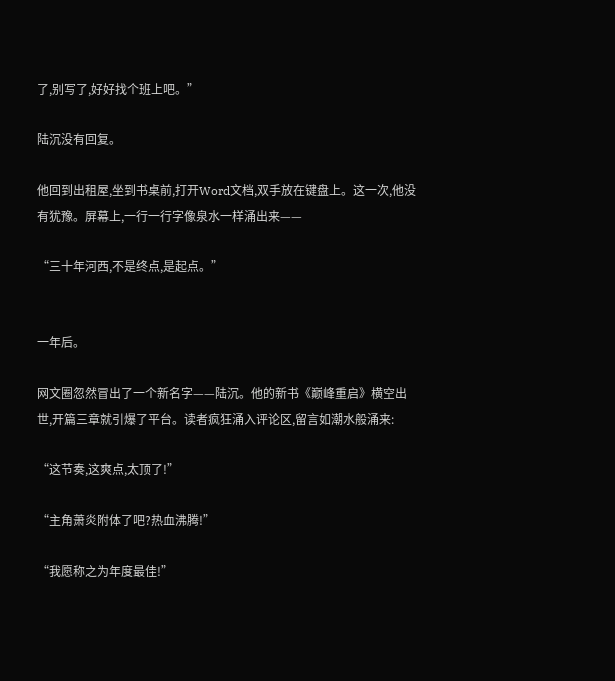了,别写了,好好找个班上吧。”

陆沉没有回复。

他回到出租屋,坐到书桌前,打开Word文档,双手放在键盘上。这一次,他没有犹豫。屏幕上,一行一行字像泉水一样涌出来——

“三十年河西,不是终点,是起点。”


一年后。

网文圈忽然冒出了一个新名字——陆沉。他的新书《巅峰重启》横空出世,开篇三章就引爆了平台。读者疯狂涌入评论区,留言如潮水般涌来:

“这节奏,这爽点,太顶了!”

“主角萧炎附体了吧?热血沸腾!”

“我愿称之为年度最佳!”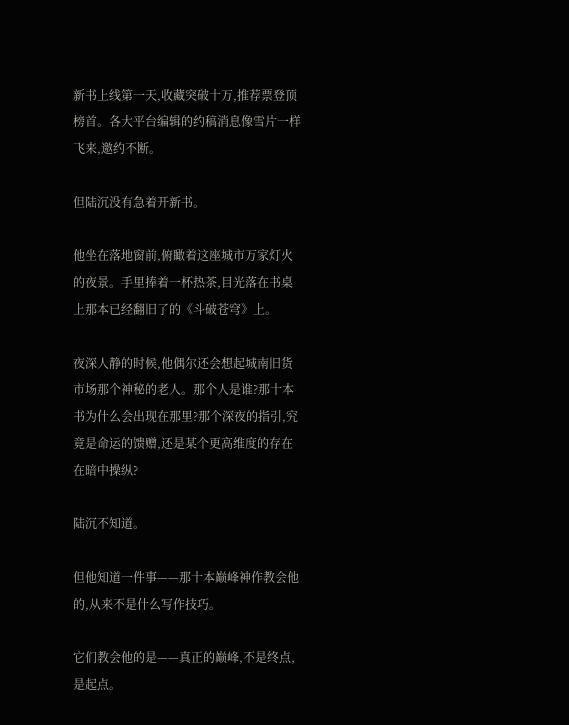新书上线第一天,收藏突破十万,推荐票登顶榜首。各大平台编辑的约稿消息像雪片一样飞来,邀约不断。

但陆沉没有急着开新书。

他坐在落地窗前,俯瞰着这座城市万家灯火的夜景。手里捧着一杯热茶,目光落在书桌上那本已经翻旧了的《斗破苍穹》上。

夜深人静的时候,他偶尔还会想起城南旧货市场那个神秘的老人。那个人是谁?那十本书为什么会出现在那里?那个深夜的指引,究竟是命运的馈赠,还是某个更高维度的存在在暗中操纵?

陆沉不知道。

但他知道一件事——那十本巅峰神作教会他的,从来不是什么写作技巧。

它们教会他的是——真正的巅峰,不是终点,是起点。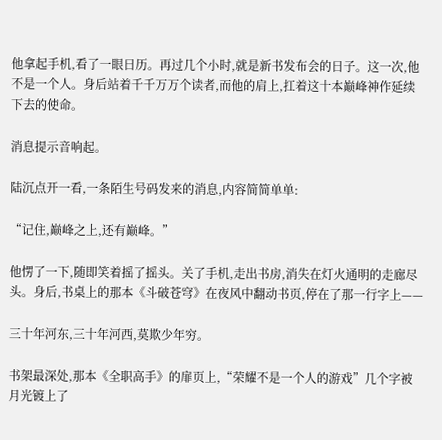他拿起手机,看了一眼日历。再过几个小时,就是新书发布会的日子。这一次,他不是一个人。身后站着千千万万个读者,而他的肩上,扛着这十本巅峰神作延续下去的使命。

消息提示音响起。

陆沉点开一看,一条陌生号码发来的消息,内容简简单单:

“记住,巅峰之上,还有巅峰。”

他愣了一下,随即笑着摇了摇头。关了手机,走出书房,消失在灯火通明的走廊尽头。身后,书桌上的那本《斗破苍穹》在夜风中翻动书页,停在了那一行字上——

三十年河东,三十年河西,莫欺少年穷。

书架最深处,那本《全职高手》的扉页上,“荣耀不是一个人的游戏”几个字被月光镀上了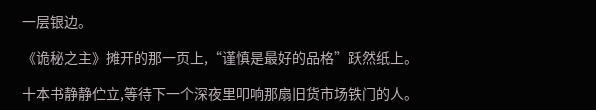一层银边。

《诡秘之主》摊开的那一页上,“谨慎是最好的品格”跃然纸上。

十本书静静伫立,等待下一个深夜里叩响那扇旧货市场铁门的人。